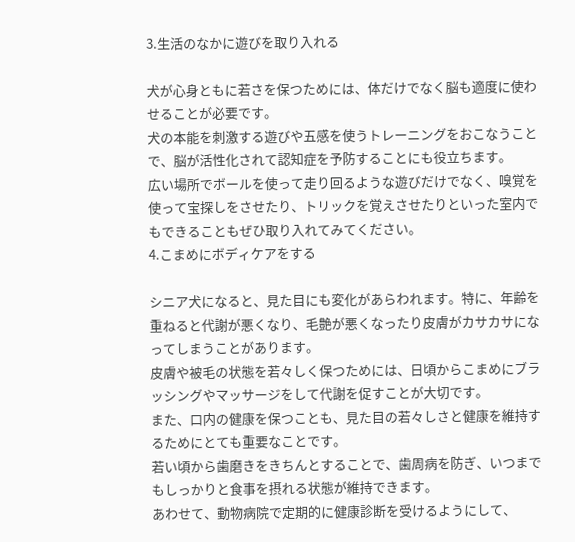3.生活のなかに遊びを取り入れる

犬が心身ともに若さを保つためには、体だけでなく脳も適度に使わせることが必要です。
犬の本能を刺激する遊びや五感を使うトレーニングをおこなうことで、脳が活性化されて認知症を予防することにも役立ちます。
広い場所でボールを使って走り回るような遊びだけでなく、嗅覚を使って宝探しをさせたり、トリックを覚えさせたりといった室内でもできることもぜひ取り入れてみてください。
4.こまめにボディケアをする

シニア犬になると、見た目にも変化があらわれます。特に、年齢を重ねると代謝が悪くなり、毛艶が悪くなったり皮膚がカサカサになってしまうことがあります。
皮膚や被毛の状態を若々しく保つためには、日頃からこまめにブラッシングやマッサージをして代謝を促すことが大切です。
また、口内の健康を保つことも、見た目の若々しさと健康を維持するためにとても重要なことです。
若い頃から歯磨きをきちんとすることで、歯周病を防ぎ、いつまでもしっかりと食事を摂れる状態が維持できます。
あわせて、動物病院で定期的に健康診断を受けるようにして、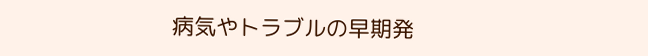病気やトラブルの早期発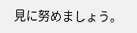見に努めましょう。